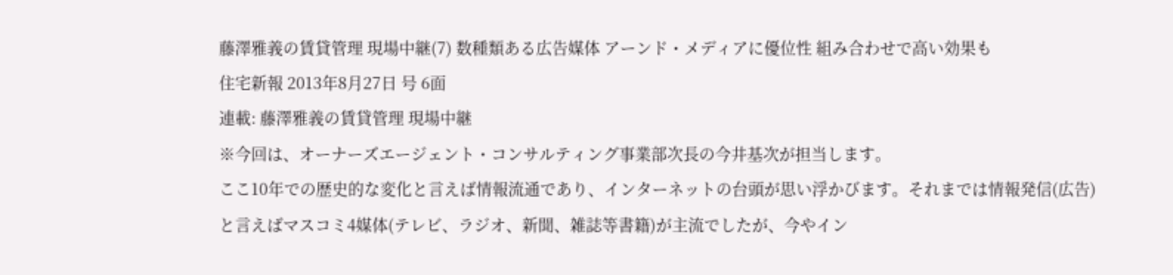藤澤雅義の賃貸管理 現場中継(7) 数種類ある広告媒体 アーンド・メディアに優位性 組み合わせで高い効果も
住宅新報 2013年8月27日 号 6面
連載: 藤澤雅義の賃貸管理 現場中継
※今回は、オーナーズエージェント・コンサルティング事業部次長の今井基次が担当します。
ここ10年での歴史的な変化と言えば情報流通であり、インターネットの台頭が思い浮かびます。それまでは情報発信(広告)と言えばマスコミ4媒体(テレビ、ラジオ、新聞、雑誌等書籍)が主流でしたが、今やイン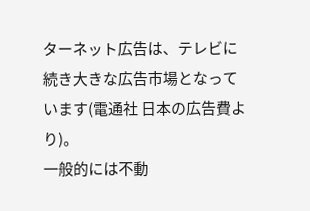ターネット広告は、テレビに続き大きな広告市場となっています(電通社 日本の広告費より)。
一般的には不動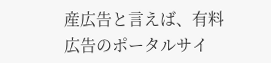産広告と言えば、有料広告のポータルサイ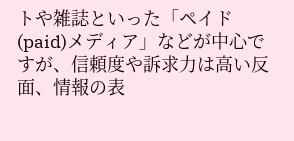トや雑誌といった「ペイド(paid)メディア」などが中心ですが、信頼度や訴求力は高い反面、情報の表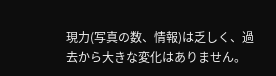現力(写真の数、情報)は乏しく、過去から大きな変化はありません。